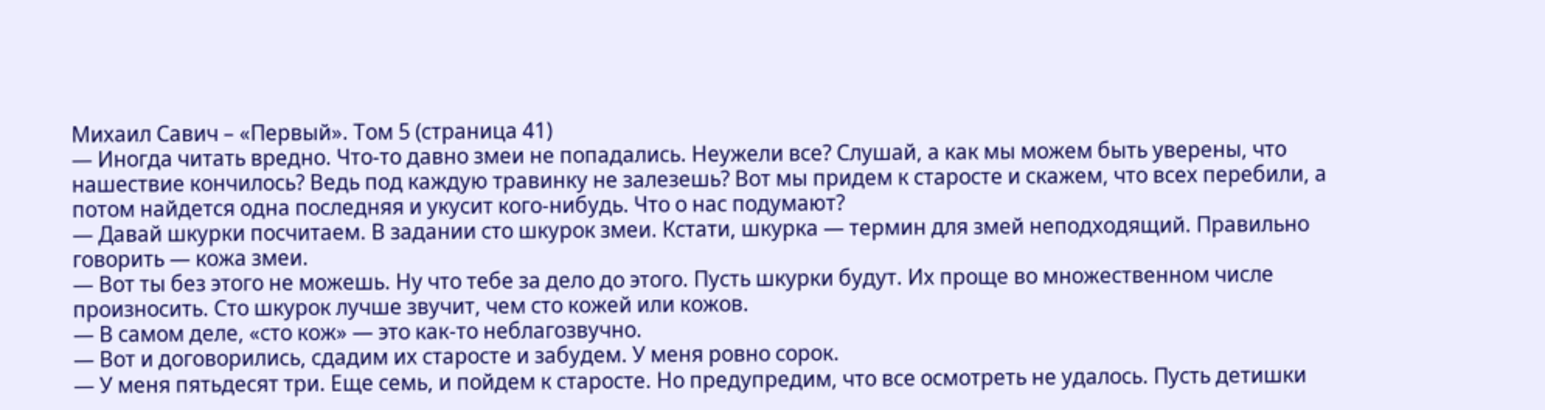Михаил Савич – «Первый». Том 5 (страница 41)
— Иногда читать вредно. Что-то давно змеи не попадались. Неужели все? Слушай, а как мы можем быть уверены, что нашествие кончилось? Ведь под каждую травинку не залезешь? Вот мы придем к старосте и скажем, что всех перебили, а потом найдется одна последняя и укусит кого-нибудь. Что о нас подумают?
— Давай шкурки посчитаем. В задании сто шкурок змеи. Кстати, шкурка — термин для змей неподходящий. Правильно говорить — кожа змеи.
— Вот ты без этого не можешь. Ну что тебе за дело до этого. Пусть шкурки будут. Их проще во множественном числе произносить. Сто шкурок лучше звучит, чем сто кожей или кожов.
— В самом деле, «сто кож» — это как-то неблагозвучно.
— Вот и договорились, сдадим их старосте и забудем. У меня ровно сорок.
— У меня пятьдесят три. Еще семь, и пойдем к старосте. Но предупредим, что все осмотреть не удалось. Пусть детишки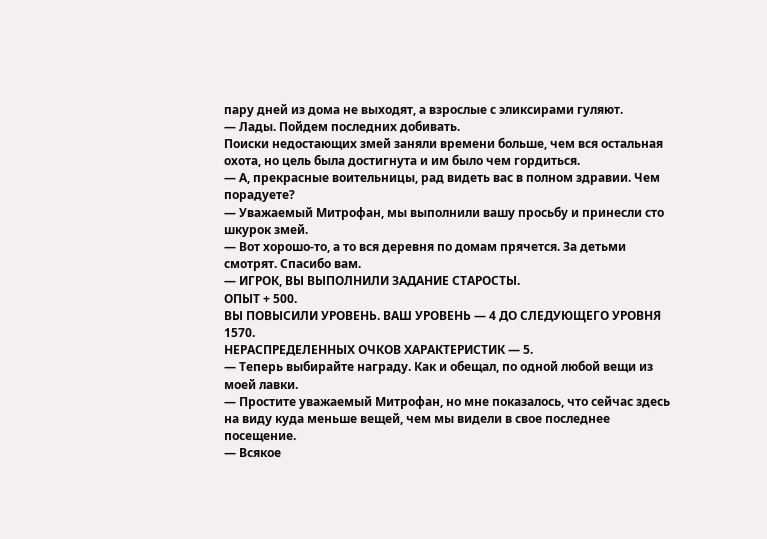пару дней из дома не выходят, а взрослые с эликсирами гуляют.
— Лады. Пойдем последних добивать.
Поиски недостающих змей заняли времени больше, чем вся остальная охота, но цель была достигнута и им было чем гордиться.
— А, прекрасные воительницы, рад видеть вас в полном здравии. Чем порадуете?
— Уважаемый Митрофан, мы выполнили вашу просьбу и принесли сто шкурок змей.
— Вот хорошо-то, а то вся деревня по домам прячется. За детьми смотрят. Спасибо вам.
— ИГРОК, ВЫ ВЫПОЛНИЛИ ЗАДАНИЕ СТАРОСТЫ.
ОПЫТ + 500.
ВЫ ПОВЫСИЛИ УРОВЕНЬ. ВАШ УРОВЕНЬ — 4 ДО СЛЕДУЮЩЕГО УРОВНЯ 1570.
НЕРАСПРЕДЕЛЕННЫХ ОЧКОВ ХАРАКТЕРИСТИК — 5.
— Теперь выбирайте награду. Как и обещал, по одной любой вещи из моей лавки.
— Простите уважаемый Митрофан, но мне показалось, что сейчас здесь на виду куда меньше вещей, чем мы видели в свое последнее посещение.
— Всякое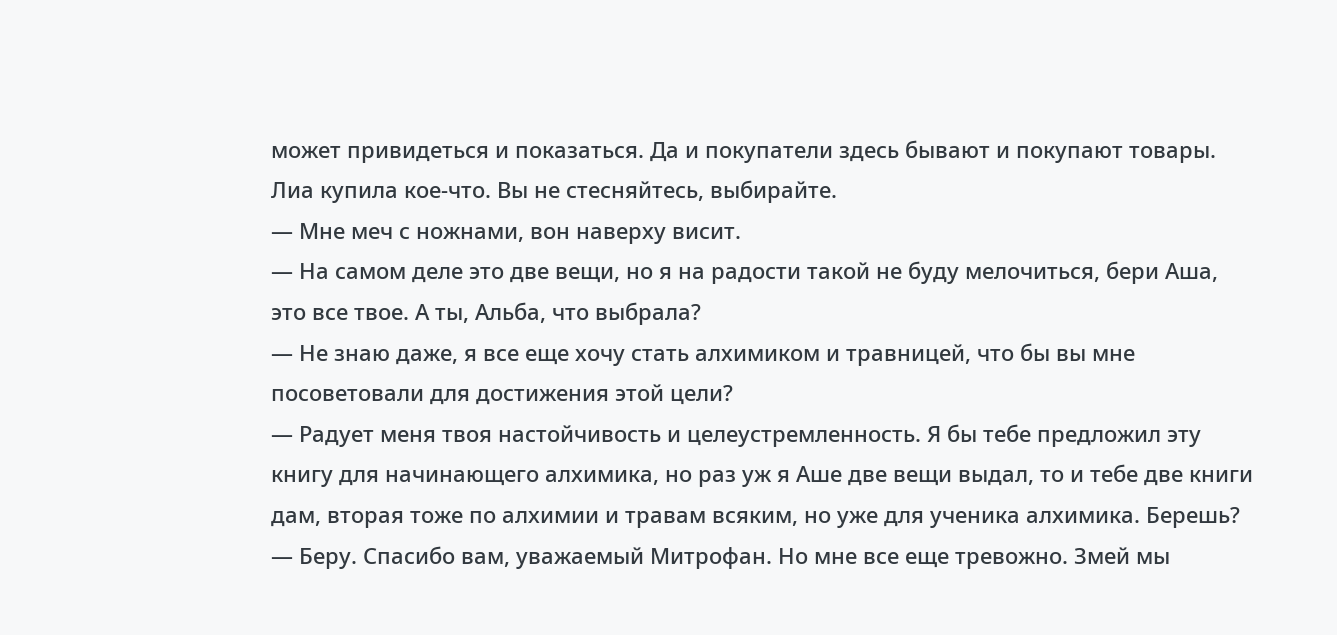может привидеться и показаться. Да и покупатели здесь бывают и покупают товары. Лиа купила кое-что. Вы не стесняйтесь, выбирайте.
— Мне меч с ножнами, вон наверху висит.
— На самом деле это две вещи, но я на радости такой не буду мелочиться, бери Аша, это все твое. А ты, Альба, что выбрала?
— Не знаю даже, я все еще хочу стать алхимиком и травницей, что бы вы мне посоветовали для достижения этой цели?
— Радует меня твоя настойчивость и целеустремленность. Я бы тебе предложил эту книгу для начинающего алхимика, но раз уж я Аше две вещи выдал, то и тебе две книги дам, вторая тоже по алхимии и травам всяким, но уже для ученика алхимика. Берешь?
— Беру. Спасибо вам, уважаемый Митрофан. Но мне все еще тревожно. Змей мы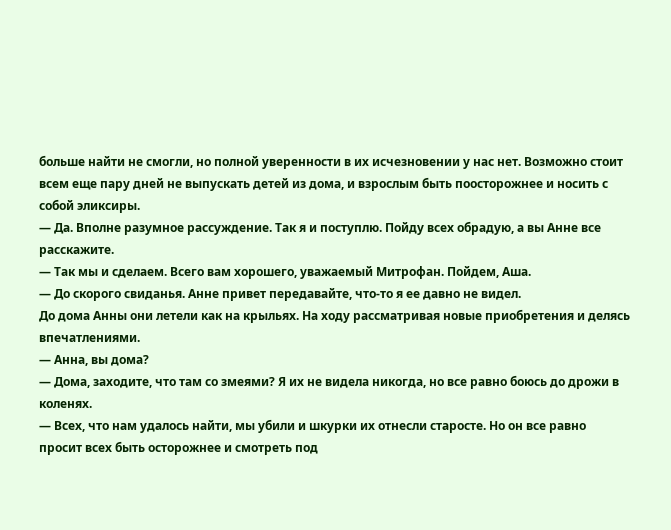больше найти не смогли, но полной уверенности в их исчезновении у нас нет. Возможно стоит всем еще пару дней не выпускать детей из дома, и взрослым быть поосторожнее и носить с собой эликсиры.
— Да. Вполне разумное рассуждение. Так я и поступлю. Пойду всех обрадую, а вы Анне все расскажите.
— Так мы и сделаем. Всего вам хорошего, уважаемый Митрофан. Пойдем, Аша.
— До скорого свиданья. Анне привет передавайте, что-то я ее давно не видел.
До дома Анны они летели как на крыльях. На ходу рассматривая новые приобретения и делясь впечатлениями.
— Анна, вы дома?
— Дома, заходите, что там со змеями? Я их не видела никогда, но все равно боюсь до дрожи в коленях.
— Всех, что нам удалось найти, мы убили и шкурки их отнесли старосте. Но он все равно просит всех быть осторожнее и смотреть под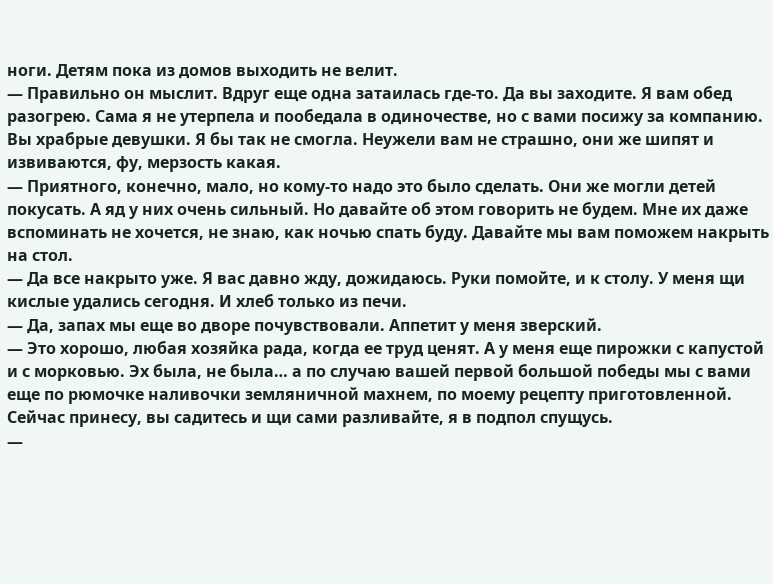ноги. Детям пока из домов выходить не велит.
— Правильно он мыслит. Вдруг еще одна затаилась где-то. Да вы заходите. Я вам обед разогрею. Сама я не утерпела и пообедала в одиночестве, но с вами посижу за компанию. Вы храбрые девушки. Я бы так не смогла. Неужели вам не страшно, они же шипят и извиваются, фу, мерзость какая.
— Приятного, конечно, мало, но кому-то надо это было сделать. Они же могли детей покусать. А яд у них очень сильный. Но давайте об этом говорить не будем. Мне их даже вспоминать не хочется, не знаю, как ночью спать буду. Давайте мы вам поможем накрыть на стол.
— Да все накрыто уже. Я вас давно жду, дожидаюсь. Руки помойте, и к столу. У меня щи кислые удались сегодня. И хлеб только из печи.
— Да, запах мы еще во дворе почувствовали. Аппетит у меня зверский.
— Это хорошо, любая хозяйка рада, когда ее труд ценят. А у меня еще пирожки с капустой и с морковью. Эх была, не была… а по случаю вашей первой большой победы мы с вами еще по рюмочке наливочки земляничной махнем, по моему рецепту приготовленной. Сейчас принесу, вы садитесь и щи сами разливайте, я в подпол спущусь.
—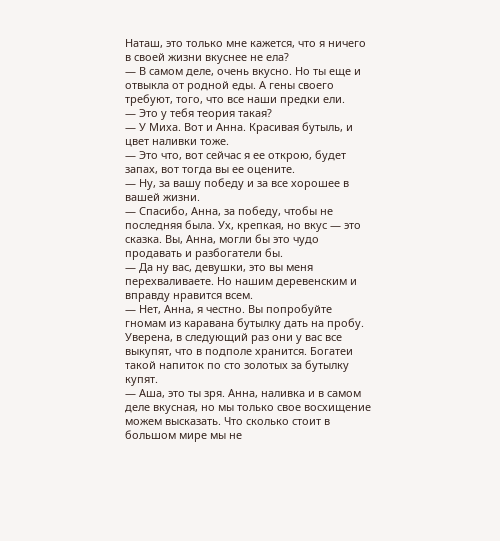Наташ, это только мне кажется, что я ничего в своей жизни вкуснее не ела?
— В самом деле, очень вкусно. Но ты еще и отвыкла от родной еды. А гены своего требуют, того, что все наши предки ели.
— Это у тебя теория такая?
— У Миха. Вот и Анна. Красивая бутыль, и цвет наливки тоже.
— Это что, вот сейчас я ее открою, будет запах, вот тогда вы ее оцените.
— Ну, за вашу победу и за все хорошее в вашей жизни.
— Спасибо, Анна, за победу, чтобы не последняя была. Ух, крепкая, но вкус — это сказка. Вы, Анна, могли бы это чудо продавать и разбогатели бы.
— Да ну вас, девушки, это вы меня перехваливаете. Но нашим деревенским и вправду нравится всем.
— Нет, Анна, я честно. Вы попробуйте гномам из каравана бутылку дать на пробу. Уверена, в следующий раз они у вас все выкупят, что в подполе хранится. Богатеи такой напиток по сто золотых за бутылку купят.
— Аша, это ты зря. Анна, наливка и в самом деле вкусная, но мы только свое восхищение можем высказать. Что сколько стоит в большом мире мы не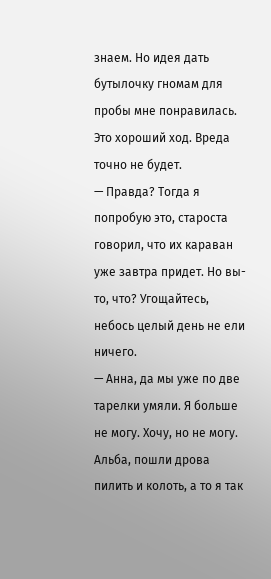знаем. Но идея дать бутылочку гномам для пробы мне понравилась. Это хороший ход. Вреда точно не будет.
— Правда? Тогда я попробую это, староста говорил, что их караван уже завтра придет. Но вы-то, что? Угощайтесь, небось целый день не ели ничего.
— Анна, да мы уже по две тарелки умяли. Я больше не могу. Хочу, но не могу. Альба, пошли дрова пилить и колоть, а то я так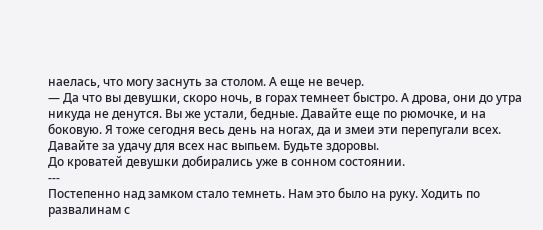наелась, что могу заснуть за столом. А еще не вечер.
— Да что вы девушки, скоро ночь, в горах темнеет быстро. А дрова, они до утра никуда не денутся. Вы же устали, бедные. Давайте еще по рюмочке, и на боковую. Я тоже сегодня весь день на ногах, да и змеи эти перепугали всех. Давайте за удачу для всех нас выпьем. Будьте здоровы.
До кроватей девушки добирались уже в сонном состоянии.
---
Постепенно над замком стало темнеть. Нам это было на руку. Ходить по развалинам с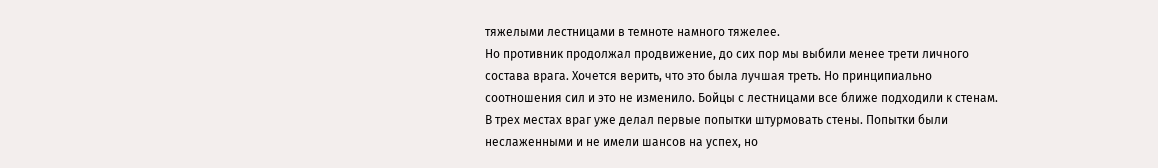тяжелыми лестницами в темноте намного тяжелее.
Но противник продолжал продвижение, до сих пор мы выбили менее трети личного состава врага. Хочется верить, что это была лучшая треть. Но принципиально соотношения сил и это не изменило. Бойцы с лестницами все ближе подходили к стенам. В трех местах враг уже делал первые попытки штурмовать стены. Попытки были неслаженными и не имели шансов на успех, но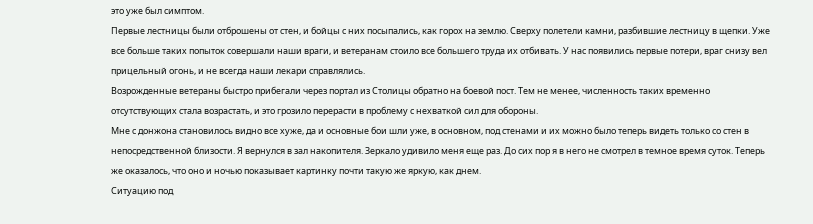это уже был симптом.
Первые лестницы были отброшены от стен, и бойцы с них посыпались, как горох на землю. Сверху полетели камни, разбившие лестницу в щепки. Уже все больше таких попыток совершали наши враги, и ветеранам стоило все большего труда их отбивать. У нас появились первые потери, враг снизу вел прицельный огонь, и не всегда наши лекари справлялись.
Возрожденные ветераны быстро прибегали через портал из Столицы обратно на боевой пост. Тем не менее, численность таких временно отсутствующих стала возрастать, и это грозило перерасти в проблему с нехваткой сил для обороны.
Мне с донжона становилось видно все хуже, да и основные бои шли уже, в основном, под стенами и их можно было теперь видеть только со стен в непосредственной близости. Я вернулся в зал накопителя. Зеркало удивило меня еще раз. До сих пор я в него не смотрел в темное время суток. Теперь же оказалось, что оно и ночью показывает картинку почти такую же яркую, как днем.
Ситуацию под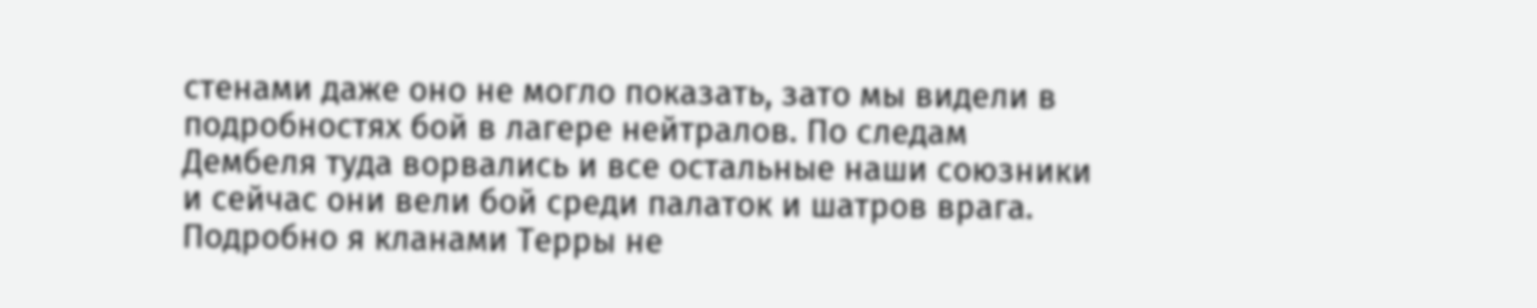стенами даже оно не могло показать, зато мы видели в подробностях бой в лагере нейтралов. По следам Дембеля туда ворвались и все остальные наши союзники и сейчас они вели бой среди палаток и шатров врага. Подробно я кланами Терры не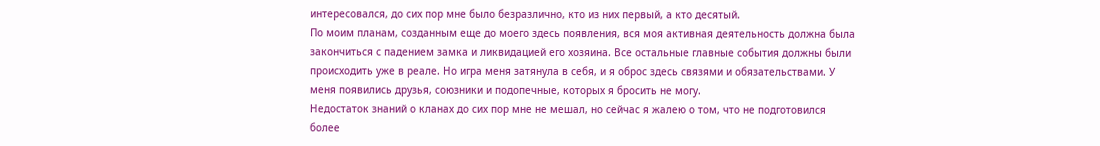интересовался, до сих пор мне было безразлично, кто из них первый, а кто десятый.
По моим планам, созданным еще до моего здесь появления, вся моя активная деятельность должна была закончиться с падением замка и ликвидацией его хозяина. Все остальные главные события должны были происходить уже в реале. Но игра меня затянула в себя, и я оброс здесь связями и обязательствами. У меня появились друзья, союзники и подопечные, которых я бросить не могу.
Недостаток знаний о кланах до сих пор мне не мешал, но сейчас я жалею о том, что не подготовился более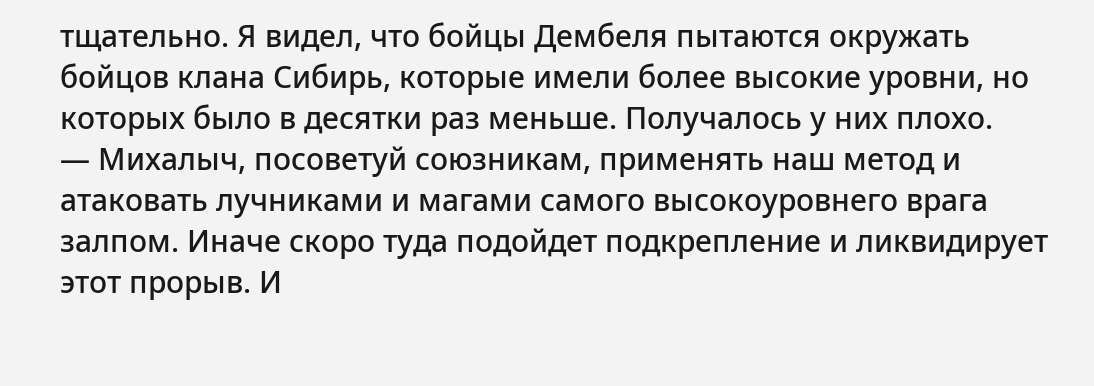тщательно. Я видел, что бойцы Дембеля пытаются окружать бойцов клана Сибирь, которые имели более высокие уровни, но которых было в десятки раз меньше. Получалось у них плохо.
— Михалыч, посоветуй союзникам, применять наш метод и атаковать лучниками и магами самого высокоуровнего врага залпом. Иначе скоро туда подойдет подкрепление и ликвидирует этот прорыв. И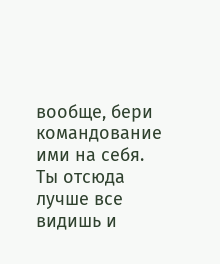вообще, бери командование ими на себя. Ты отсюда лучше все видишь и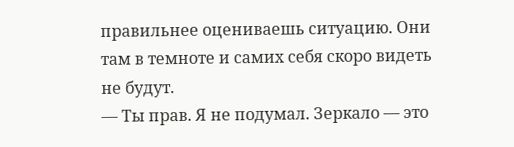правильнее оцениваешь ситуацию. Они там в темноте и самих себя скоро видеть не будут.
— Ты прав. Я не подумал. Зеркало — это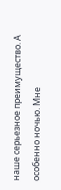наше серьезное преимущество. А особенно ночью. Мне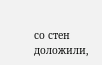со стен доложили,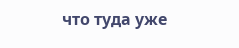что туда уже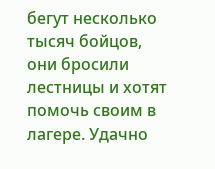бегут несколько тысяч бойцов, они бросили лестницы и хотят помочь своим в лагере. Удачно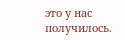это у нас получилось.